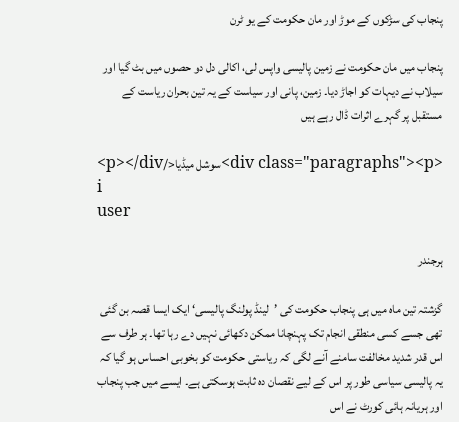پنجاب کی سڑکوں کے موڑ اور مان حکومت کے یو ٹرن

پنجاب میں مان حکومت نے زمین پالیسی واپس لی، اکالی دل دو حصوں میں بٹ گیا اور سیلاب نے دیہات کو اجاڑ دیا۔ زمین، پانی اور سیاست کے یہ تین بحران ریاست کے مستقبل پر گہرے اثرات ڈال رہے ہیں

<div class="paragraphs"><p>سوشل میڈیا</p></div>
i
user

ہرجندر

گزشتہ تین ماہ میں ہی پنجاب حکومت کی ’لینڈ پولنگ پالیسی‘ ایک ایسا قصہ بن گئی تھی جسے کسی منطقی انجام تک پہنچانا ممکن دکھائی نہیں دے رہا تھا۔ ہر طرف سے اس قدر شدید مخالفت سامنے آنے لگی کہ ریاستی حکومت کو بخوبی احساس ہو گیا کہ یہ پالیسی سیاسی طور پر اس کے لیے نقصان دہ ثابت ہوسکتی ہے۔ ایسے میں جب پنجاب اور ہریانہ ہائی کورٹ نے اس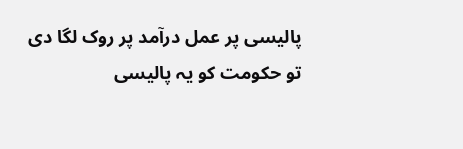پالیسی پر عمل درآمد پر روک لگا دی تو حکومت کو یہ پالیسی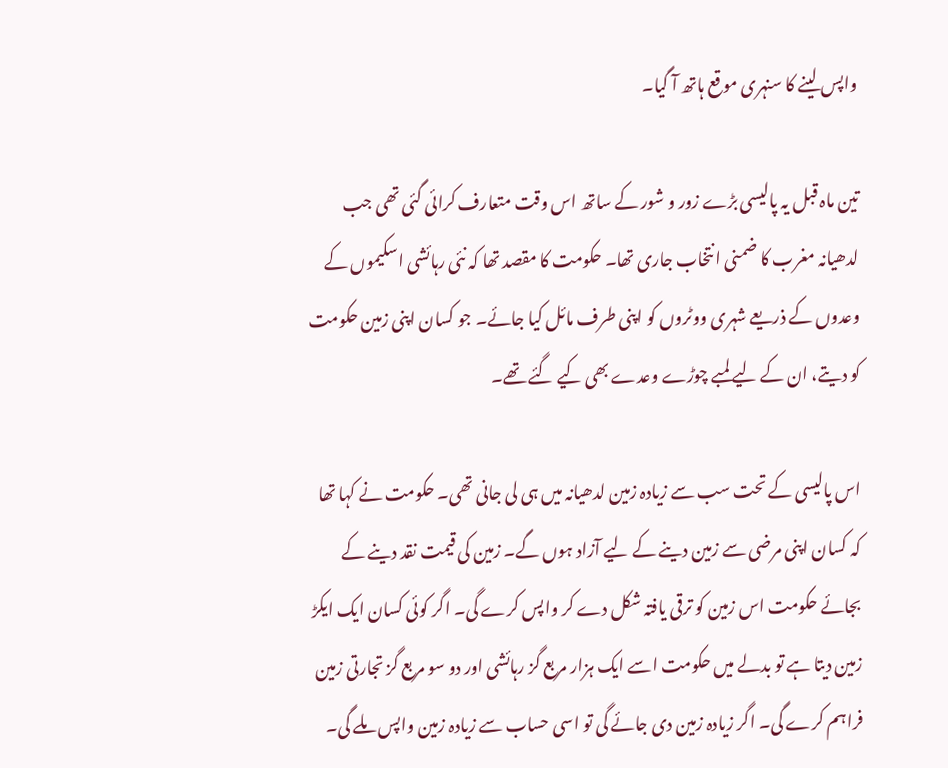واپس لینے کا سنہری موقع ہاتھ آ گیا۔

تین ماہ قبل یہ پالیسی بڑے زور و شور کے ساتھ اس وقت متعارف کرائی گئی تھی جب لدھیانہ مغرب کا ضمنی انتخاب جاری تھا۔ حکومت کا مقصد تھا کہ نئی رہائشی اسکیموں کے وعدوں کے ذریعے شہری ووٹروں کو اپنی طرف مائل کیا جائے۔ جو کسان اپنی زمین حکومت کو دیتے، ان کے لیے لمبے چوڑے وعدے بھی کیے گئے تھے۔

اس پالیسی کے تحت سب سے زیادہ زمین لدھیانہ میں ہی لی جانی تھی۔ حکومت نے کہا تھا کہ کسان اپنی مرضی سے زمین دینے کے لیے آزاد ہوں گے۔ زمین کی قیمت نقد دینے کے بجائے حکومت اس زمین کو ترقی یافتہ شکل دے کر واپس کرے گی۔ اگر کوئی کسان ایک ایکڑ زمین دیتا ہے تو بدلے میں حکومت اسے ایک ہزار مربع گز رہائشی اور دو سو مربع گز تجارتی زمین فراہم کرے گی۔ اگر زیادہ زمین دی جائے گی تو اسی حساب سے زیادہ زمین واپس ملے گی۔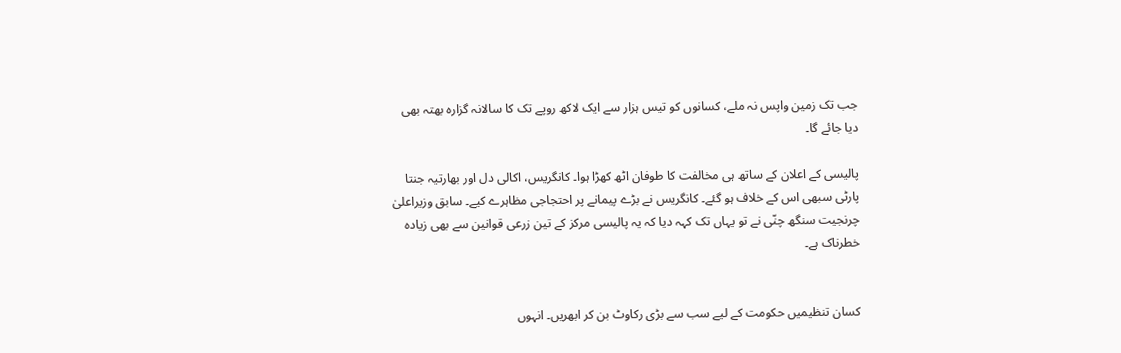جب تک زمین واپس نہ ملے، کسانوں کو تیس ہزار سے ایک لاکھ روپے تک کا سالانہ گزارہ بھتہ بھی دیا جائے گا۔

پالیسی کے اعلان کے ساتھ ہی مخالفت کا طوفان اٹھ کھڑا ہوا۔ کانگریس، اکالی دل اور بھارتیہ جنتا پارٹی سبھی اس کے خلاف ہو گئے۔ کانگریس نے بڑے پیمانے پر احتجاجی مظاہرے کیے۔ سابق وزیراعلیٰ چرنجیت سنگھ چنّی نے تو یہاں تک کہہ دیا کہ یہ پالیسی مرکز کے تین زرعی قوانین سے بھی زیادہ خطرناک ہے۔


کسان تنظیمیں حکومت کے لیے سب سے بڑی رکاوٹ بن کر ابھریں۔ انہوں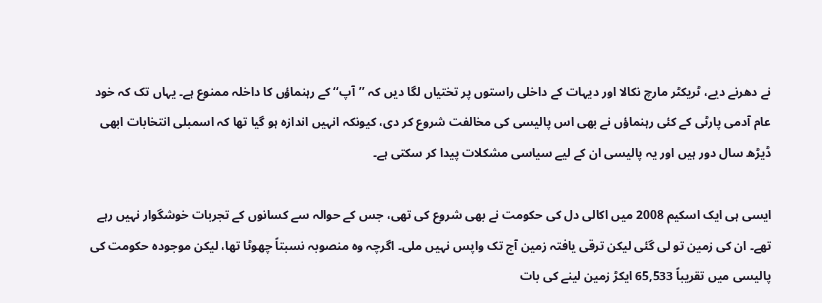نے دھرنے دیے، ٹریکٹر مارچ نکالا اور دیہات کے داخلی راستوں پر تختیاں لگا دیں کہ ’’آپ‘‘ کے رہنماؤں کا داخلہ ممنوع ہے۔ یہاں تک کہ خود عام آدمی پارٹی کے کئی رہنماؤں نے بھی اس پالیسی کی مخالفت شروع کر دی، کیونکہ انہیں اندازہ ہو گیا تھا کہ اسمبلی انتخابات ابھی ڈیڑھ سال دور ہیں اور یہ پالیسی ان کے لیے سیاسی مشکلات پیدا کر سکتی ہے۔

ایسی ہی ایک اسکیم 2008 میں اکالی دل کی حکومت نے بھی شروع کی تھی، جس کے حوالہ سے کسانوں کے تجربات خوشگوار نہیں رہے تھے۔ ان کی زمین تو لی گئی لیکن ترقی یافتہ زمین آج تک واپس نہیں ملی۔ اگرچہ وہ منصوبہ نسبتاً چھوٹا تھا، لیکن موجودہ حکومت کی پالیسی میں تقریباً 65,533 ایکڑ زمین لینے کی بات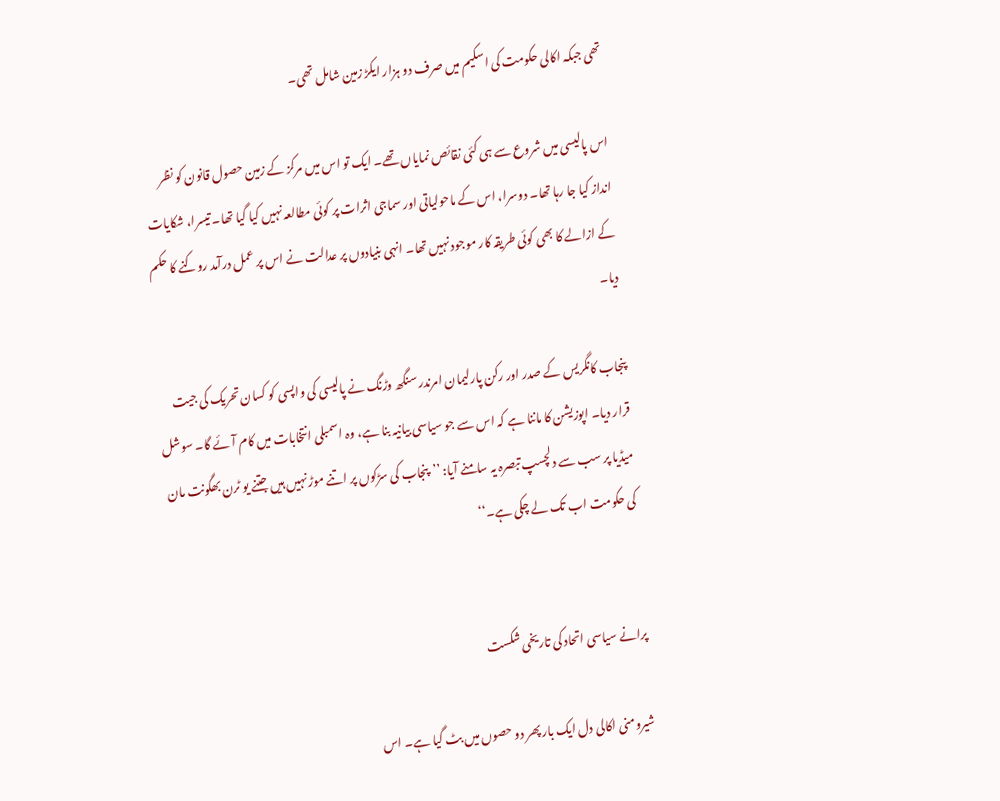تھی جبکہ اکالی حکومت کی اسکیم میں صرف دو ہزار ایکڑ زمین شامل تھی۔

اس پالیسی میں شروع سے ہی کئی نقائص نمایاں تھے۔ ایک تو اس میں مرکز کے زمین حصول قانون کو نظر انداز کیا جا رہا تھا۔ دوسرا، اس کے ماحولیاتی اور سماجی اثرات پر کوئی مطالعہ نہیں کیا گیا تھا۔ تیسرا، شکایات کے ازالے کا بھی کوئی طریقہ کار موجود نہیں تھا۔ انہی بنیادوں پر عدالت نے اس پر عمل درآمد روکنے کا حکم دیا۔

پنجاب کانگریس کے صدر اور رکن پارلیمان امرندر سنگھ وڑنگ نے پالیسی کی واپسی کو کسان تحریک کی جیت قرار دیا۔ اپوزیشن کا ماننا ہے کہ اس سے جو سیاسی بیانیہ بنا ہے، وہ اسمبلی انتخابات میں کام آئے گا۔ سوشل میڈیا پر سب سے دلچسپ تبصرہ یہ سامنے آیا: ’’پنجاب کی سڑکوں پر اتنے موڑ نہیں ہیں جتنے یو ٹرن بھگونت مان کی حکومت اب تک لے چکی ہے۔‘‘


پرانے سیاسی اتحاد کی تاریخی شکست

شیرومنی اکالی دل ایک بار پھر دو حصوں میں بٹ گیا ہے۔ اس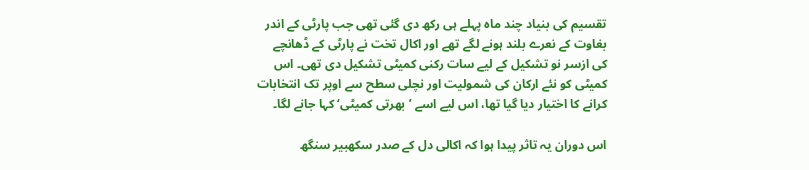تقسیم کی بنیاد چند ماہ پہلے ہی رکھ دی گئی تھی جب پارٹی کے اندر بغاوت کے نعرے بلند ہونے لگے تھے اور اکال تخت نے پارٹی کے ڈھانچے کی ازسر نو تشکیل کے لیے سات رکنی کمیٹی تشکیل دی تھی۔ اس کمیٹی کو نئے ارکان کی شمولیت اور نچلی سطح سے اوپر تک انتخابات کرانے کا اختیار دیا گیا تھا، اس لیے اسے ’بھرتی کمیٹی‘ کہا جانے لگا۔

اس دوران یہ تاثر پیدا ہوا کہ اکالی دل کے صدر سکھبیر سنگھ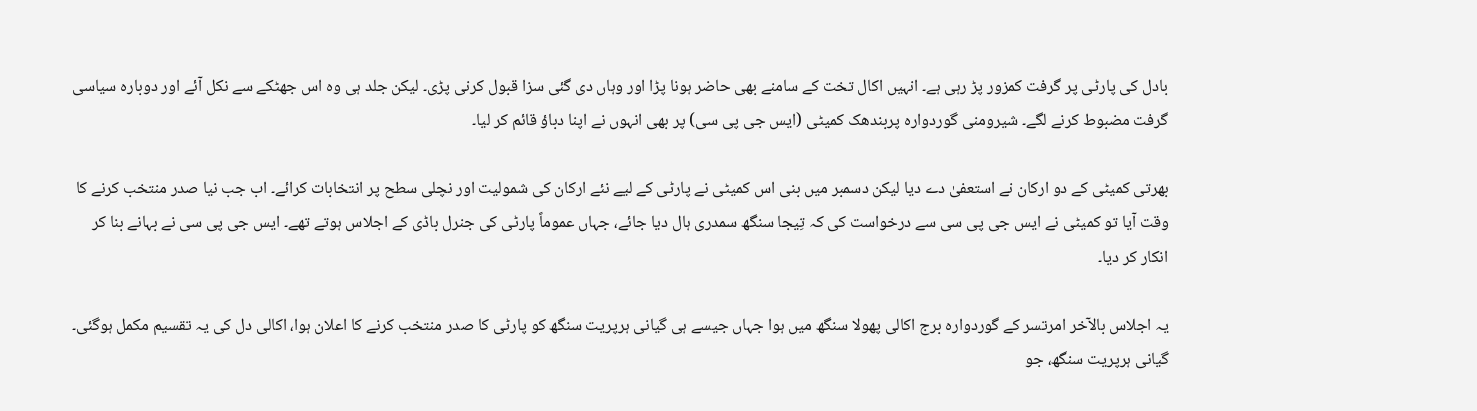بادل کی پارٹی پر گرفت کمزور پڑ رہی ہے۔ انہیں اکال تخت کے سامنے بھی حاضر ہونا پڑا اور وہاں دی گئی سزا قبول کرنی پڑی۔ لیکن جلد ہی وہ اس جھٹکے سے نکل آئے اور دوبارہ سیاسی گرفت مضبوط کرنے لگے۔ شیرومنی گوردوارہ پربندھک کمیٹی (ایس جی پی سی) پر بھی انہوں نے اپنا دباؤ قائم کر لیا۔

بھرتی کمیٹی کے دو ارکان نے استعفیٰ دے دیا لیکن دسمبر میں بنی اس کمیٹی نے پارٹی کے لیے نئے ارکان کی شمولیت اور نچلی سطح پر انتخابات کرائے۔ اب جب نیا صدر منتخب کرنے کا وقت آیا تو کمیٹی نے ایس جی پی سی سے درخواست کی کہ تِیجا سنگھ سمدری ہال دیا جائے، جہاں عموماً پارٹی کی جنرل باڈی کے اجلاس ہوتے تھے۔ ایس جی پی سی نے بہانے بنا کر انکار کر دیا۔

یہ اجلاس بالآخر امرتسر کے گوردوارہ برج اکالی پھولا سنگھ میں ہوا جہاں جیسے ہی گیانی ہرپریت سنگھ کو پارٹی کا صدر منتخب کرنے کا اعلان ہوا، اکالی دل کی یہ تقسیم مکمل ہوگئی۔ گیانی ہرپریت سنگھ، جو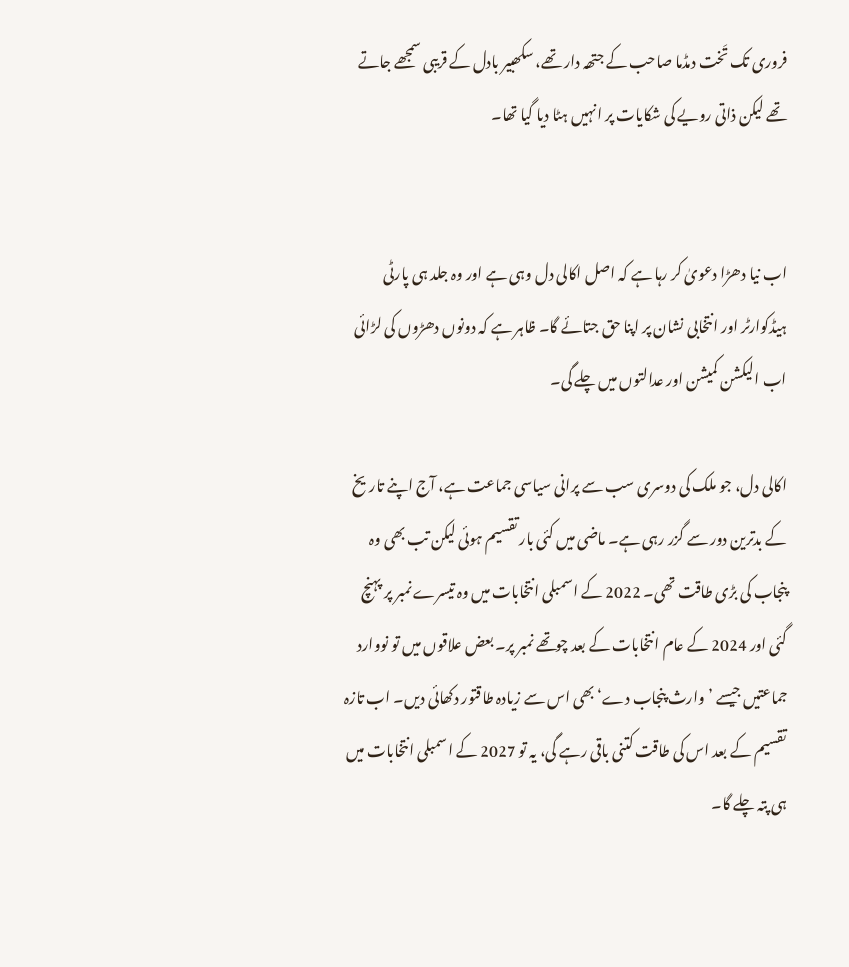فروری تک تَخت دمڈما صاحب کے جتھہ دار تھے، سکھبیر بادل کے قریبی سمجھے جاتے تھے لیکن ذاتی رویے کی شکایات پر انہیں ہٹا دیا گیا تھا۔


اب نیا دھڑا دعویٰ کر رہا ہے کہ اصل اکالی دل وہی ہے اور وہ جلد ہی پارٹی ہیڈکوارٹر اور انتخابی نشان پر اپنا حق جتائے گا۔ ظاہر ہے کہ دونوں دھڑوں کی لڑائی اب الیکشن کمیشن اور عدالتوں میں چلے گی۔

اکالی دل، جو ملک کی دوسری سب سے پرانی سیاسی جماعت ہے، آج اپنے تاریخ کے بدترین دور سے گزر رہی ہے۔ ماضی میں کئی بار تقسیم ہوئی لیکن تب بھی وہ پنجاب کی بڑی طاقت تھی۔ 2022 کے اسمبلی انتخابات میں وہ تیسرے نمبر پر پہنچ گئی اور 2024 کے عام انتخابات کے بعد چوتھے نمبر پر۔ بعض علاقوں میں تو نووارد جماعتیں جیسے ’وارث پنجاب دے‘ بھی اس سے زیادہ طاقتور دکھائی دیں۔ اب تازہ تقسیم کے بعد اس کی طاقت کتنی باقی رہے گی، یہ تو 2027 کے اسمبلی انتخابات میں ہی پتہ چلے گا۔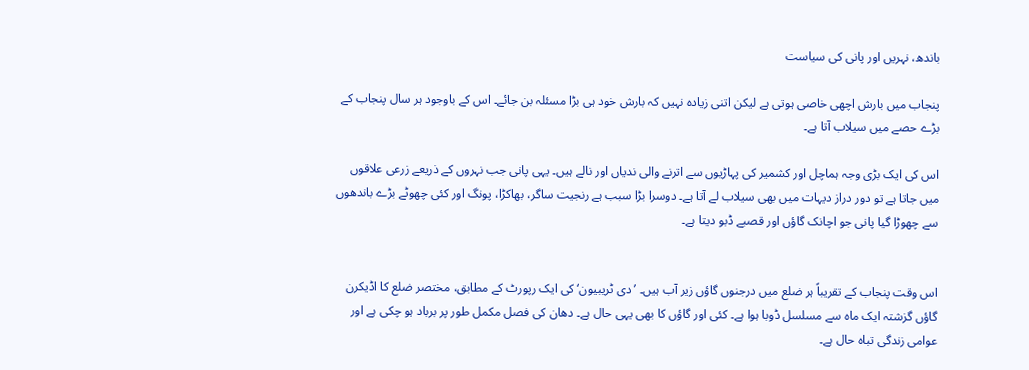باندھ، نہریں اور پانی کی سیاست

پنجاب میں بارش اچھی خاصی ہوتی ہے لیکن اتنی زیادہ نہیں کہ بارش خود ہی بڑا مسئلہ بن جائے۔ اس کے باوجود ہر سال پنجاب کے بڑے حصے میں سیلاب آتا ہے۔

اس کی ایک بڑی وجہ ہماچل اور کشمیر کی پہاڑیوں سے اترنے والی ندیاں اور نالے ہیں۔ یہی پانی جب نہروں کے ذریعے زرعی علاقوں میں جاتا ہے تو دور دراز دیہات میں بھی سیلاب لے آتا ہے۔ دوسرا بڑا سبب ہے رنجیت ساگر، بھاکڑا، پونگ اور کئی چھوٹے بڑے باندھوں سے چھوڑا گیا پانی جو اچانک گاؤں اور قصبے ڈبو دیتا ہے۔


اس وقت پنجاب کے تقریباً ہر ضلع میں درجنوں گاؤں زیر آب ہیں۔ ’دی ٹریبیون‘ کی ایک رپورٹ کے مطابق، مختصر ضلع کا اڈیکرن گاؤں گزشتہ ایک ماہ سے مسلسل ڈوبا ہوا ہے۔ کئی اور گاؤں کا بھی یہی حال ہے۔ دھان کی فصل مکمل طور پر برباد ہو چکی ہے اور عوامی زندگی تباہ حال ہے۔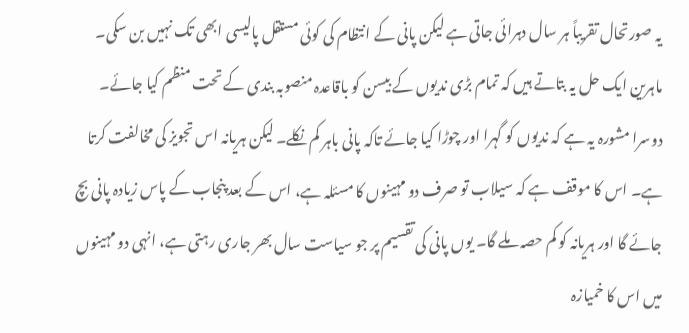یہ صورتحال تقریباً ہر سال دہرائی جاتی ہے لیکن پانی کے انتظام کی کوئی مستقل پالیسی ابھی تک نہیں بن سکی۔ ماہرین ایک حل یہ بتاتے ہیں کہ تمام بڑی ندیوں کے بیسن کو باقاعدہ منصوبہ بندی کے تحت منظم کیا جائے۔ دوسرا مشورہ یہ ہے کہ ندیوں کو گہرا اور چوڑا کیا جائے تاکہ پانی باہر کم نکلے۔ لیکن ہریانہ اس تجویز کی مخالفت کرتا ہے۔ اس کا موقف ہے کہ سیلاب تو صرف دو مہینوں کا مسئلہ ہے، اس کے بعد پنجاب کے پاس زیادہ پانی بچ جائے گا اور ہریانہ کو کم حصہ ملے گا۔ یوں پانی کی تقسیم پر جو سیاست سال بھر جاری رہتی ہے، انہی دو مہینوں میں اس کا خمیازہ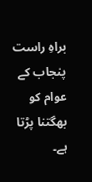براہِ راست پنجاب کے عوام کو بھگتنا پڑتا ہے۔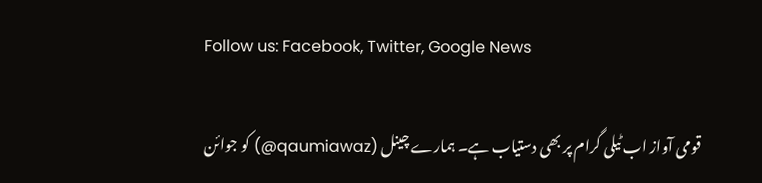Follow us: Facebook, Twitter, Google News

قومی آواز اب ٹیلی گرام پر بھی دستیاب ہے۔ ہمارے چینل (qaumiawaz@) کو جوائن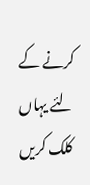کرنے کے لئے یہاں کلک کریں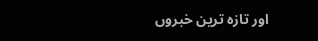اور تازہ ترین خبروں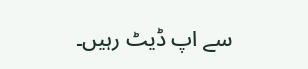سے اپ ڈیٹ رہیں۔